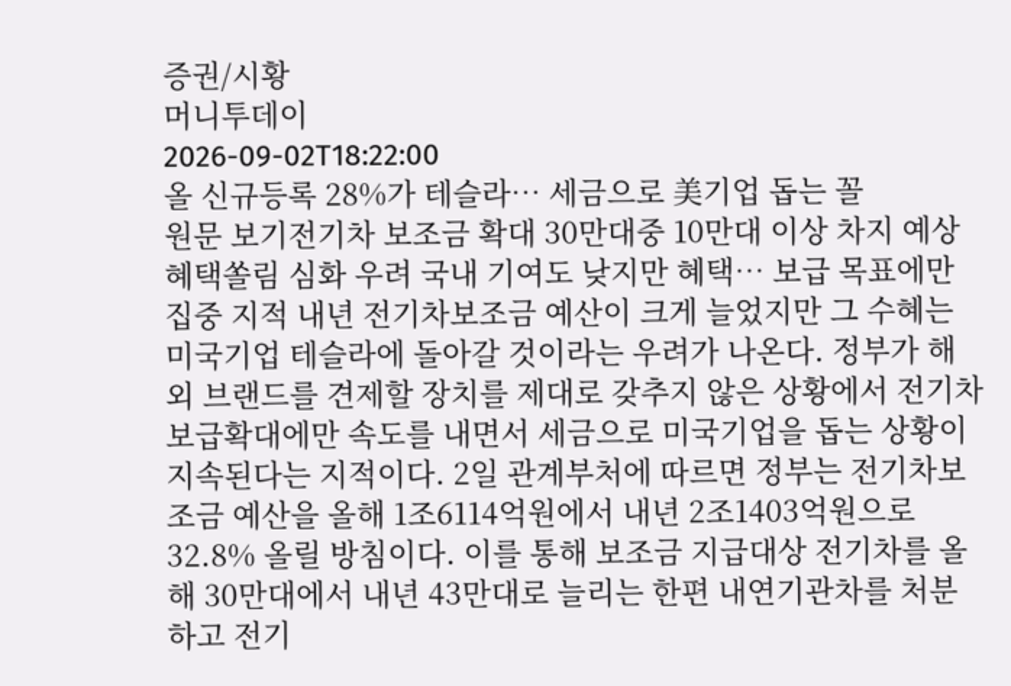증권/시황
머니투데이
2026-09-02T18:22:00
올 신규등록 28%가 테슬라… 세금으로 美기업 돕는 꼴
원문 보기전기차 보조금 확대 30만대중 10만대 이상 차지 예상 혜택쏠림 심화 우려 국내 기여도 낮지만 혜택… 보급 목표에만 집중 지적 내년 전기차보조금 예산이 크게 늘었지만 그 수혜는 미국기업 테슬라에 돌아갈 것이라는 우려가 나온다. 정부가 해외 브랜드를 견제할 장치를 제대로 갖추지 않은 상황에서 전기차 보급확대에만 속도를 내면서 세금으로 미국기업을 돕는 상황이 지속된다는 지적이다. 2일 관계부처에 따르면 정부는 전기차보조금 예산을 올해 1조6114억원에서 내년 2조1403억원으로 32.8% 올릴 방침이다. 이를 통해 보조금 지급대상 전기차를 올해 30만대에서 내년 43만대로 늘리는 한편 내연기관차를 처분하고 전기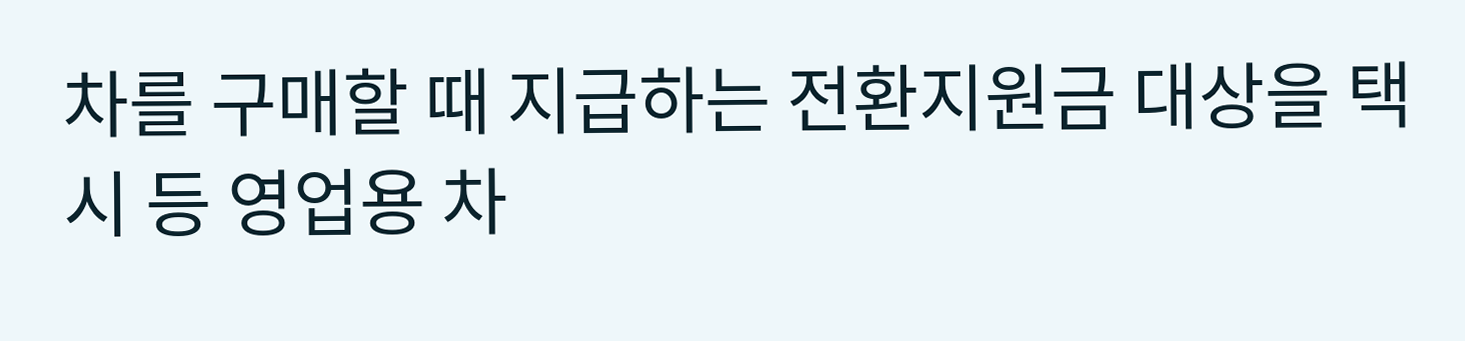차를 구매할 때 지급하는 전환지원금 대상을 택시 등 영업용 차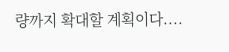량까지 확대할 계획이다....